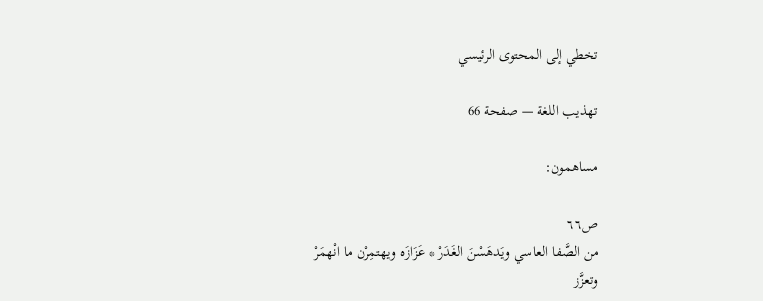تخطي إلى المحتوى الرئيسي

تهذيب اللغة — صفحة 66

مساهمون:

ص٦٦
من الصَّفا العاسي ويَدهَسْنَ الغَدَرْ * عَزَازَه ويهتمِرْن ما انْهمَرْ
وتعزَّز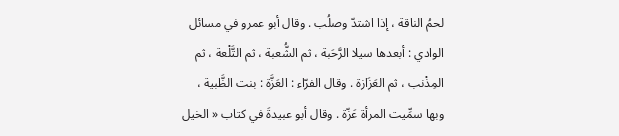لحمُ الناقة ، إذا اشتدّ وصلُب . وقال أبو عمرو في مسائل الوادي : أبعدها سيلا الرَّحَبة ، ثم الشُّعبة ، ثم التَّلْعة ، ثم المِذْنب ، ثم العَزَازة . وقال الفرّاء : العَزَّة : بنت الظَّبية ، وبها سمِّيت المرأة عَزّة . وقال أبو عبيدةَ في كتاب « الخيل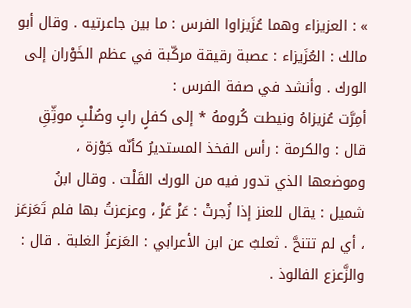» : العزيزاء وهما عُزَيزاوا الفرس : ما بين جاعرتيه . وقال أبو مالك : العُزَيزاء : عصبة رقيقة مركّبة في عظم الخَوْران إلى الورك . وأنشد في صفة الفرس :
أمِرَّت عُزيزاهُ ونيطت كُرومهُ * إلى كفلٍ رابٍ وصُلْبٍ موثِّقِ
قال : والكرمة : رأس الفخذ المستديرُ كأنّه جَوْزة ، وموضعها الذي تدور فيه من الورك القَلْت . وقال ابنُ شميل : يقال للعنز إذا زُجرتْ : عَزْ عَزْ ، وعزعزتُ بها فلم تَعَزعَز ، أي لم تتنحَّ . ثعلبٌ عن ابن الأعرابي : العَزعزُ الغلبة . قال : والزَّعزع الفالوذ .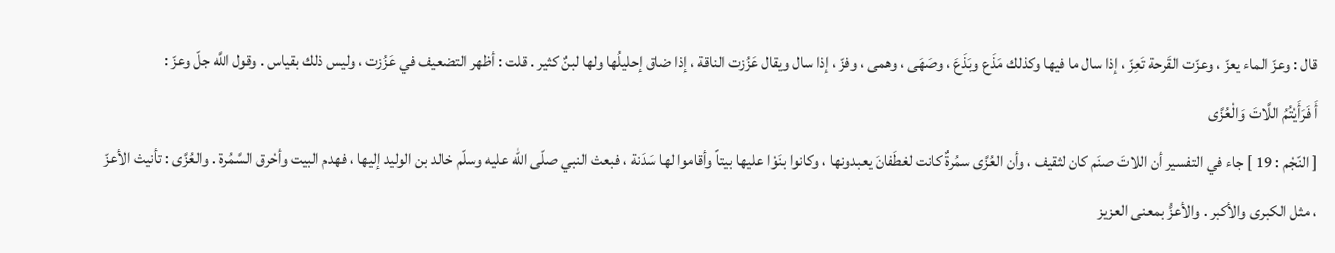قال : وعزّ الماء يعزّ ، وعزّت القَرحة تَعِزّ ، إذا سال ما فيها وكذلك مَذَع وبَذَعَ ، وصَهَى ، وهمى ، وفزّ ، إذا سال ويقال عَزُزت الناقة ، إذا ضاق إحليلُها ولها لبنٌ كثير . قلت : أظهر التضعيف في عَزُزت ، وليس ذلك بقياس . وقول اللَّه جلّ وعزّ :
أَ فَرَأَيْتُمُ اللَّاتَ وَالْعُزَّى
[ النّجْم : 19 ] جاء في التفسير أن اللاتَ صنَم كان لثقيف ، وأن العُزَّى سمُرةٌ كانت لغطَفانَ يعبدونها ، وكانوا بنَوْا عليها بيتاً وأقاموا لها سَدَنة ، فبعث النبي صلّى اللّه عليه وسلّم خالد بن الوليد إليها ، فهدم البيت وأحْرق السَّمُرة . والعُزَّى : تأنيث الأعزّ ، مثل الكبرى والأكبر . والأعزُّ بمعنى العزيز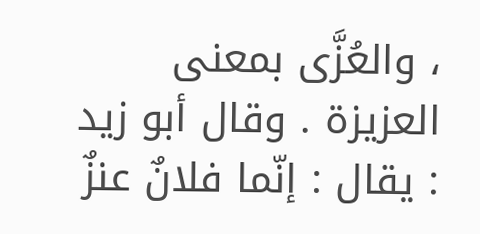، والعُزَّى بمعنى العزيزة . وقال أبو زيد : يقال : إنّما فلانٌ عنزٌ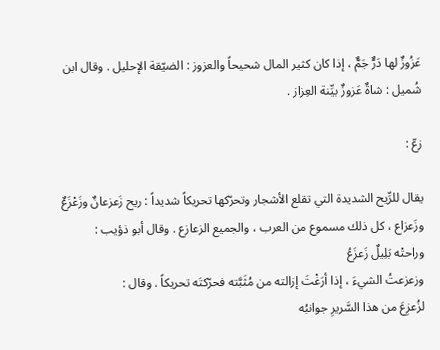عَزُوزٌ لها دَرٌّ جَمٌّ ، إذا كان كثير المال شحيحاً والعزوز : الضيّقة الإحليل . وقال ابن شُميل : شاةٌ عَزوزٌ بيِّنة العِزاز .

زعّ :

يقال للرِّيح الشديدة التي تقلع الأشجار وتحرّكها تحريكاً شديداً : ريح زَعزعانٌ وزَعْزَعٌ وزَعزاع ، كل ذلك مسموع من العرب ، والجميع الزعازع . وقال أبو ذؤيب :
وراحتْه بَلِيلٌ زَعزَعُ
وزعزعتُ الشيءَ ، إذا أرَغْتَ إزالته من مُثَبَّته فحرّكتَه تحريكاً . وقال :
لزُعزِعَ من هذا السَّريرِ جوانبُه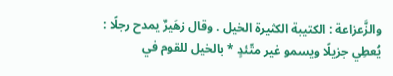والزَّعزاعة : الكتيبة الكثيرة الخيل . وقال زهَيرٌ يمدح رجلًا :
يُعطِي جزيلًا ويسمو غير متّئدٍ * بالخيل للقوم في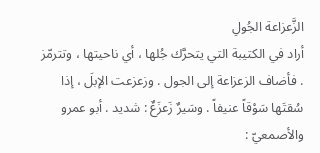الزَّعزاعة الجُولِ
أراد في الكتيبة التي يتحرَّك جُلها ، أي ناحيتها ، وتترمّز . فأضاف الزعزاعة إلى الجول . وزعزعت الإبلَ ، إذا سُقتَها سَوْقاً عنيفاً . وسَيرٌ زَعزَعٌ : شديد . أبو عمرو والأصمعيّ :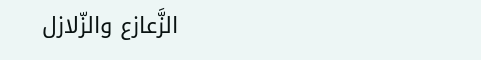الزَّعازع والزّلازل